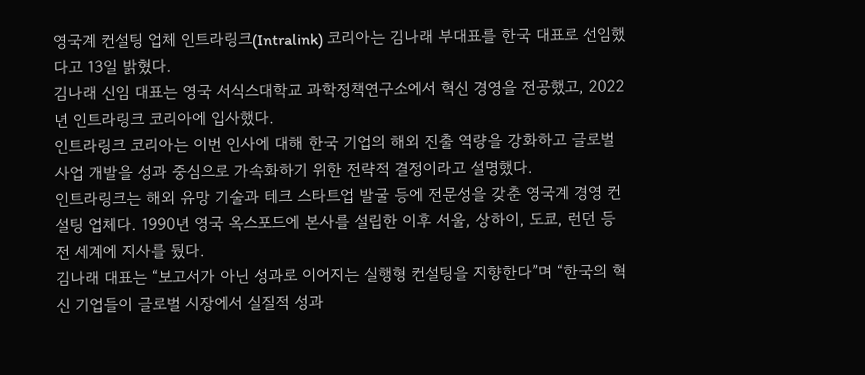영국계 컨설팅 업체 인트라링크(Intralink) 코리아는 김나래 부대표를 한국 대표로 선임했다고 13일 밝혔다.
김나래 신임 대표는 영국 서식스대학교 과학정책연구소에서 혁신 경영을 전공했고, 2022년 인트라링크 코리아에 입사했다.
인트라링크 코리아는 이번 인사에 대해 한국 기업의 해외 진출 역량을 강화하고 글로벌 사업 개발을 성과 중심으로 가속화하기 위한 전략적 결정이라고 설명했다.
인트라링크는 해외 유망 기술과 테크 스타트업 발굴 등에 전문성을 갖춘 영국계 경영 컨설팅 업체다. 1990년 영국 옥스포드에 본사를 설립한 이후 서울, 상하이, 도쿄, 런던 등 전 세계에 지사를 뒀다.
김나래 대표는 “보고서가 아닌 성과로 이어지는 실행형 컨설팅을 지향한다”며 “한국의 혁신 기업들이 글로벌 시장에서 실질적 성과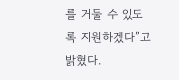를 거둘 수 있도록 지원하겠다”고 밝혔다.